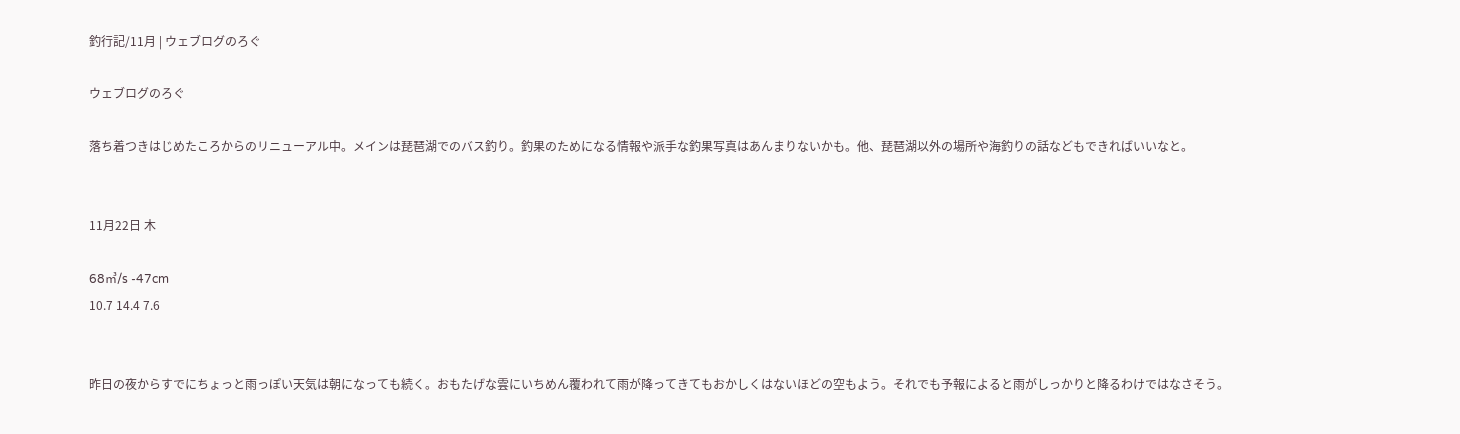釣行記/11月 | ウェブログのろぐ

ウェブログのろぐ

落ち着つきはじめたころからのリニューアル中。メインは琵琶湖でのバス釣り。釣果のためになる情報や派手な釣果写真はあんまりないかも。他、琵琶湖以外の場所や海釣りの話などもできればいいなと。


11月22日 木

68㎥/s -47cm
10.7 14.4 7.6


昨日の夜からすでにちょっと雨っぽい天気は朝になっても続く。おもたげな雲にいちめん覆われて雨が降ってきてもおかしくはないほどの空もよう。それでも予報によると雨がしっかりと降るわけではなさそう。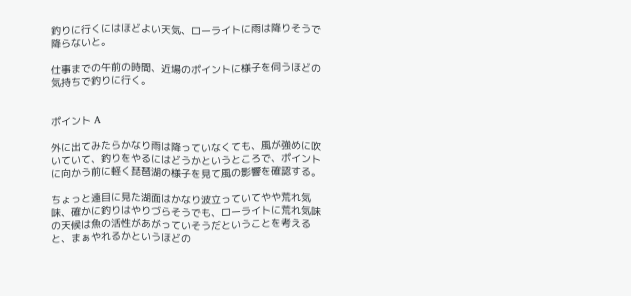釣りに行くにはほどよい天気、ローライトに雨は降りそうで降らないと。

仕事までの午前の時間、近場のポイントに様子を伺うほどの気持ちで釣りに行く。


ポイント A

外に出てみたらかなり雨は降っていなくても、風が強めに吹いていて、釣りをやるにはどうかというところで、ポイントに向かう前に軽く琵琶湖の様子を見て風の影響を確認する。

ちょっと遠目に見た湖面はかなり波立っていてやや荒れ気味、確かに釣りはやりづらそうでも、ローライトに荒れ気味の天候は魚の活性があがっていそうだということを考えると、まぁやれるかというほどの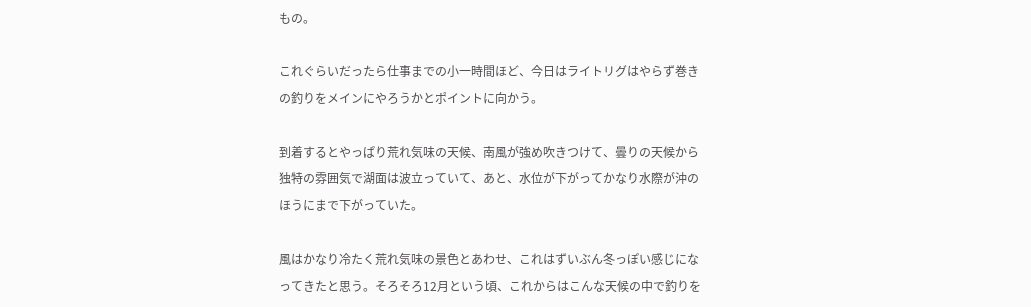もの。

これぐらいだったら仕事までの小一時間ほど、今日はライトリグはやらず巻きの釣りをメインにやろうかとポイントに向かう。

到着するとやっぱり荒れ気味の天候、南風が強め吹きつけて、曇りの天候から独特の雰囲気で湖面は波立っていて、あと、水位が下がってかなり水際が沖のほうにまで下がっていた。

風はかなり冷たく荒れ気味の景色とあわせ、これはずいぶん冬っぽい感じになってきたと思う。そろそろ12月という頃、これからはこんな天候の中で釣りを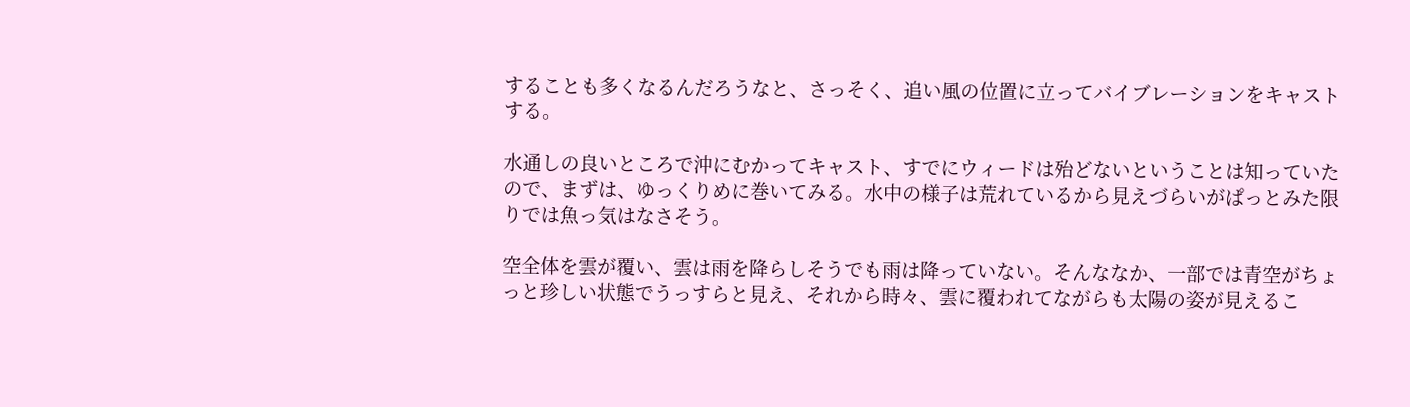することも多くなるんだろうなと、さっそく、追い風の位置に立ってバイブレーションをキャストする。

水通しの良いところで沖にむかってキャスト、すでにウィードは殆どないということは知っていたので、まずは、ゆっくりめに巻いてみる。水中の様子は荒れているから見えづらいがぱっとみた限りでは魚っ気はなさそう。

空全体を雲が覆い、雲は雨を降らしそうでも雨は降っていない。そんななか、一部では青空がちょっと珍しい状態でうっすらと見え、それから時々、雲に覆われてながらも太陽の姿が見えるこ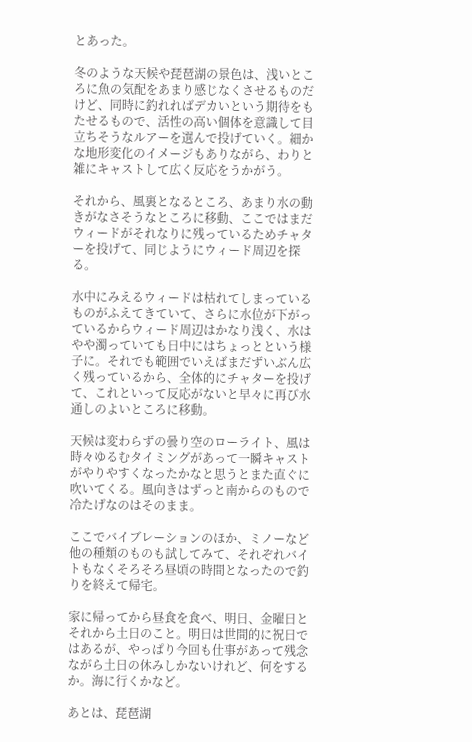とあった。

冬のような天候や琵琶湖の景色は、浅いところに魚の気配をあまり感じなくさせるものだけど、同時に釣れればデカいという期待をもたせるもので、活性の高い個体を意識して目立ちそうなルアーを選んで投げていく。細かな地形変化のイメージもありながら、わりと雑にキャストして広く反応をうかがう。

それから、風裏となるところ、あまり水の動きがなさそうなところに移動、ここではまだウィードがそれなりに残っているためチャターを投げて、同じようにウィード周辺を探る。

水中にみえるウィードは枯れてしまっているものがふえてきていて、さらに水位が下がっているからウィード周辺はかなり浅く、水はやや濁っていても日中にはちょっとという様子に。それでも範囲でいえばまだずいぶん広く残っているから、全体的にチャターを投げて、これといって反応がないと早々に再び水通しのよいところに移動。

天候は変わらずの曇り空のローライト、風は時々ゆるむタイミングがあって一瞬キャストがやりやすくなったかなと思うとまた直ぐに吹いてくる。風向きはずっと南からのもので冷たげなのはそのまま。

ここでバイブレーションのほか、ミノーなど他の種類のものも試してみて、それぞれバイトもなくそろそろ昼頃の時間となったので釣りを終えて帰宅。

家に帰ってから昼食を食べ、明日、金曜日とそれから土日のこと。明日は世間的に祝日ではあるが、やっぱり今回も仕事があって残念ながら土日の休みしかないけれど、何をするか。海に行くかなど。

あとは、琵琶湖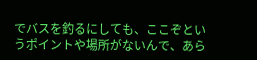でバスを釣るにしても、ここぞというポイントや場所がないんで、あら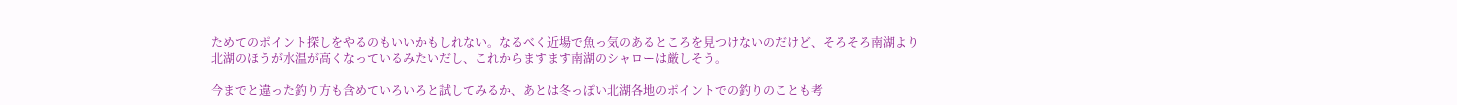ためてのポイント探しをやるのもいいかもしれない。なるべく近場で魚っ気のあるところを見つけないのだけど、そろそろ南湖より北湖のほうが水温が高くなっているみたいだし、これからますます南湖のシャローは厳しそう。

今までと違った釣り方も含めていろいろと試してみるか、あとは冬っぽい北湖各地のポイントでの釣りのことも考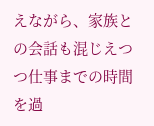えながら、家族との会話も混じえつつ仕事までの時間を過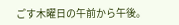ごす木曜日の午前から午後。